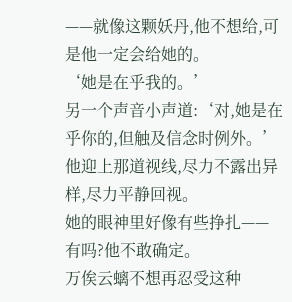——就像这颗妖丹,他不想给,可是他一定会给她的。
‘她是在乎我的。’
另一个声音小声道:‘对,她是在乎你的,但触及信念时例外。’
他迎上那道视线,尽力不露出异样,尽力平静回视。
她的眼神里好像有些挣扎——有吗?他不敢确定。
万俟云螭不想再忍受这种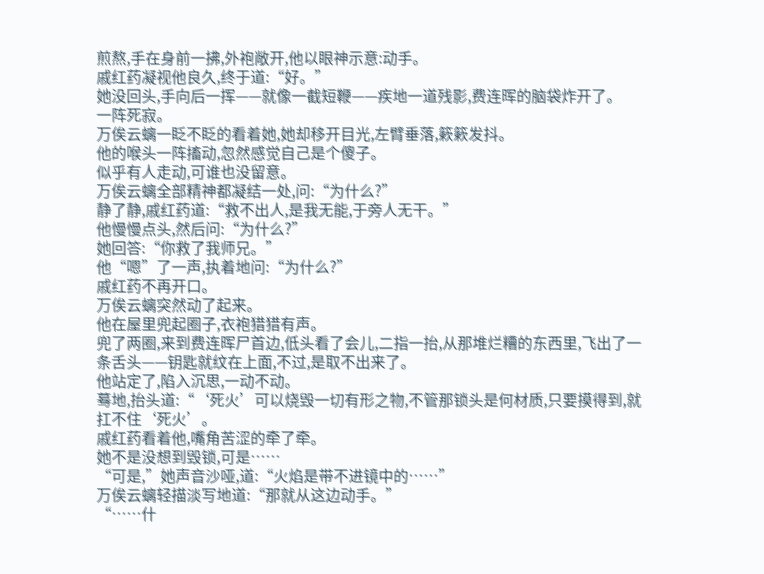煎熬,手在身前一拂,外袍敞开,他以眼神示意:动手。
戚红药凝视他良久,终于道:“好。”
她没回头,手向后一挥——就像一截短鞭——疾地一道残影,费连晖的脑袋炸开了。
一阵死寂。
万俟云螭一眨不眨的看着她,她却移开目光,左臂垂落,簌簌发抖。
他的喉头一阵搐动,忽然感觉自己是个傻子。
似乎有人走动,可谁也没留意。
万俟云螭全部精神都凝结一处,问:“为什么?”
静了静,戚红药道:“救不出人,是我无能,于旁人无干。”
他慢慢点头,然后问:“为什么?”
她回答:“你救了我师兄。”
他“嗯”了一声,执着地问:“为什么?”
戚红药不再开口。
万俟云螭突然动了起来。
他在屋里兜起圈子,衣袍猎猎有声。
兜了两圈,来到费连晖尸首边,低头看了会儿,二指一抬,从那堆烂糟的东西里,飞出了一条舌头——钥匙就纹在上面,不过,是取不出来了。
他站定了,陷入沉思,一动不动。
蓦地,抬头道:“‘死火’可以烧毁一切有形之物,不管那锁头是何材质,只要摸得到,就扛不住‘死火’。
戚红药看着他,嘴角苦涩的牵了牵。
她不是没想到毁锁,可是……
“可是,”她声音沙哑,道:“火焰是带不进镜中的……”
万俟云螭轻描淡写地道:“那就从这边动手。”
“……什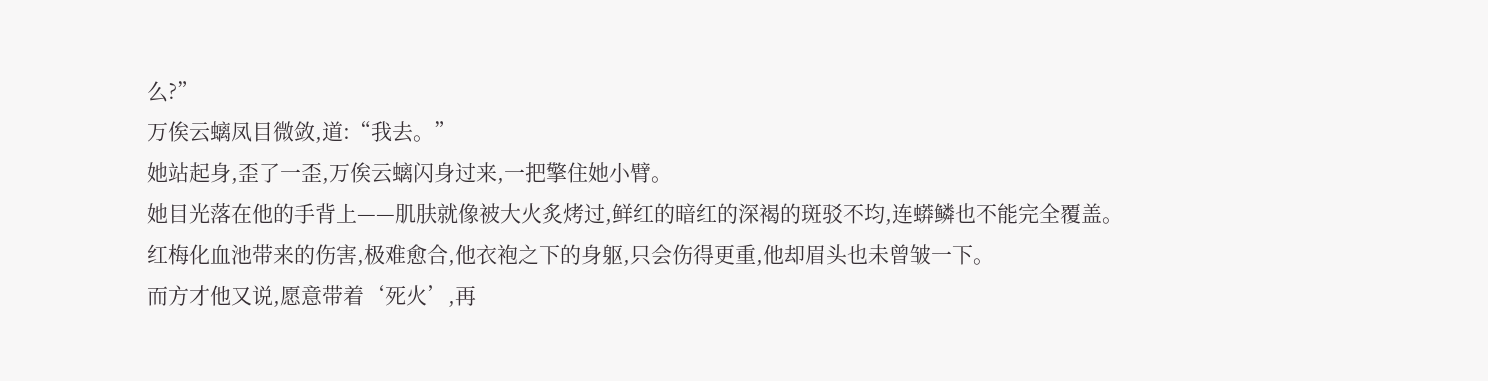么?”
万俟云螭凤目微敛,道:“我去。”
她站起身,歪了一歪,万俟云螭闪身过来,一把擎住她小臂。
她目光落在他的手背上——肌肤就像被大火炙烤过,鲜红的暗红的深褐的斑驳不均,连蟒鳞也不能完全覆盖。
红梅化血池带来的伤害,极难愈合,他衣袍之下的身躯,只会伤得更重,他却眉头也未曾皱一下。
而方才他又说,愿意带着‘死火’,再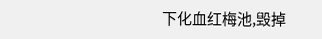下化血红梅池,毁掉